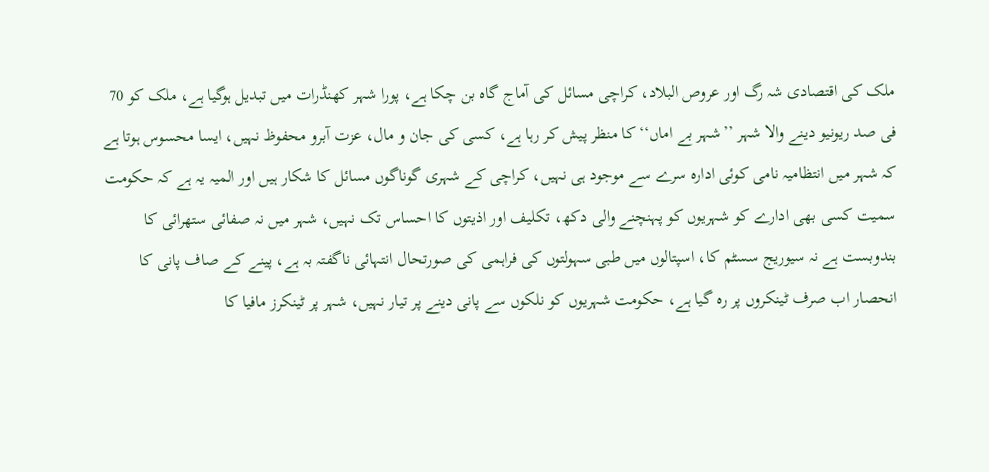ملک کی اقتصادی شہ رگ اور عروص البلاد، کراچی مسائل کی آماج گاہ بن چکا ہے، پورا شہر کھنڈرات میں تبدیل ہوگیا ہے، ملک کو 70 فی صد ریونیو دینے والا شہر ’’شہر بے اماں‘‘ کا منظر پیش کر رہا ہے، کسی کی جان و مال، عزت آبرو محفوظ نہیں، ایسا محسوس ہوتا ہے کہ شہر میں انتظامیہ نامی کوئی ادارہ سرے سے موجود ہی نہیں، کراچی کے شہری گوناگوں مسائل کا شکار ہیں اور المیہ یہ ہے کہ حکومت سمیت کسی بھی ادارے کو شہریوں کو پہنچنے والی دکھ، تکلیف اور اذیتوں کا احساس تک نہیں، شہر میں نہ صفائی ستھرائی کا بندوبست ہے نہ سیوریج سسٹم کا، اسپتالوں میں طبی سہولتوں کی فراہمی کی صورتحال انتہائی ناگفتہ بہ ہے، پینے کے صاف پانی کا انحصار اب صرف ٹینکروں پر رہ گیا ہے، حکومت شہریوں کو نلکوں سے پانی دینے پر تیار نہیں، شہر پر ٹینکرز مافیا کا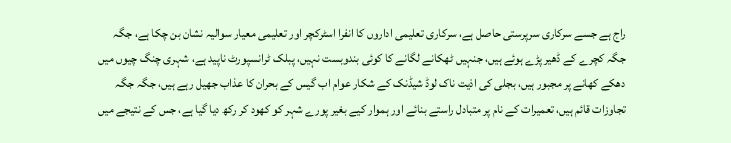راج ہے جسے سرکاری سرپرستی حاصل ہے، سرکاری تعلیمی اداروں کا انفرا اسٹرکچر اور تعلیمی معیار سوالیہ نشان بن چکا ہے، جگہ جگہ کچرے کے ڈھیر پڑے ہوئے ہیں، جنہیں ٹھکانے لگانے کا کوئی بندوبست نہیں، پبلک ٹرانسپورٹ ناپید ہے، شہری چنگ چیوں میں دھکے کھانے پر مجبور ہیں، بجلی کی اذیت ناک لوڈ شیڈنک کے شکار عوام اب گیس کے بحران کا عذاب جھیل رہے ہیں، جگہ جگہ تجاوزات قائم ہیں، تعمیرات کے نام پر متبادل راستے بنائے اور ہموار کیے بغیر پورے شہر کو کھود کر رکھ دیا گیا ہے، جس کے نتیجے میں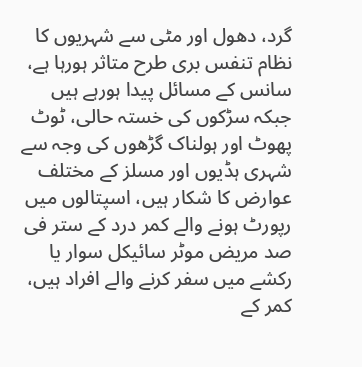گرد، دھول اور مٹی سے شہریوں کا نظام تنفس بری طرح متاثر ہورہا ہے، سانس کے مسائل پیدا ہورہے ہیں جبکہ سڑکوں کی خستہ حالی، ٹوٹ پھوٹ اور ہولناک گڑھوں کی وجہ سے شہری ہڈیوں اور مسلز کے مختلف عوارض کا شکار ہیں، اسپتالوں میں رپورٹ ہونے والے کمر درد کے ستر فی صد مریض موٹر سائیکل سوار یا رکشے میں سفر کرنے والے افراد ہیں، کمر کے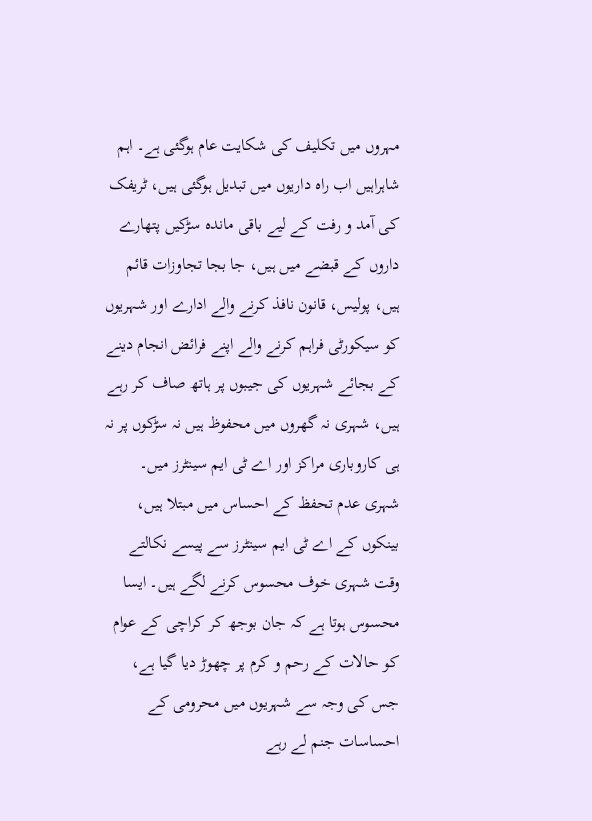مہروں میں تکلیف کی شکایت عام ہوگئی ہے۔ اہم شاہراہیں اب راہ داریوں میں تبدیل ہوگئی ہیں، ٹریفک کی آمد و رفت کے لیے باقی ماندہ سڑکیں پتھارے داروں کے قبضے میں ہیں، جا بجا تجاوزات قائم ہیں، پولیس، قانون نافذ کرنے والے ادارے اور شہریوں کو سیکورٹی فراہم کرنے والے اپنے فرائض انجام دینے کے بجائے شہریوں کی جیبوں پر ہاتھ صاف کر رہے ہیں، شہری نہ گھروں میں محفوظ ہیں نہ سڑکوں پر نہ ہی کاروباری مراکز اور اے ٹی ایم سینٹرز میں۔ شہری عدم تحفظ کے احساس میں مبتلا ہیں، بینکوں کے اے ٹی ایم سینٹرز سے پیسے نکالتے وقت شہری خوف محسوس کرنے لگے ہیں۔ ایسا محسوس ہوتا ہے کہ جان بوجھ کر کراچی کے عوام کو حالات کے رحم و کرم پر چھوڑ دیا گیا ہے، جس کی وجہ سے شہریوں میں محرومی کے احساسات جنم لے رہے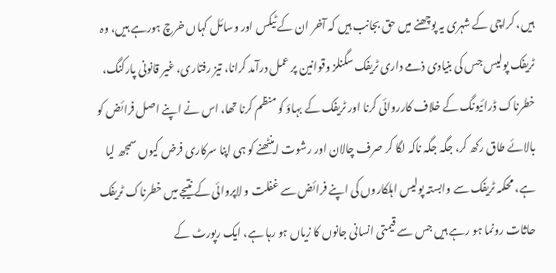ہیں، کراچی کے شہری یہ پوچھنے میں حق بجانب ہیں کہ آخر ان کے ٹیکس اور وسائل کہاں خرچ ہورہے ہیں، وہ ٹریفک پولیس جس کی بنیادی ذمے داری ٹریفک سگنلز وقوانین پر عمل درآمد کرانا، تیز رفتاری، غیر قانونی پارکنگ، خطرناک ڈرائیونگ کے خلاف کارروائی کرنا اور ٹریفک کے بہاؤ کو منظم کرنا تھا، اس نے اپنے اصل فرائض کو بالائے طاق رکھ کر، جگہ جگہ ناکہ لگا کر صرف چالان اور رشوت اینٹھنے کو ہی اپنا سرکاری فرض کیوں سمجھ لیا ہے، محکمہ ٹریفک سے وابستہ پولیس اہلکاروں کی اپنے فرائض سے غفلت و لاپروائی کے نتیجے میں خطرناک ٹریفک حاثات رونما ہو رہے ہیں جس سے قیمتی انسانی جانوں کا زیاں ہو رہا ہے، ایک رپورٹ کے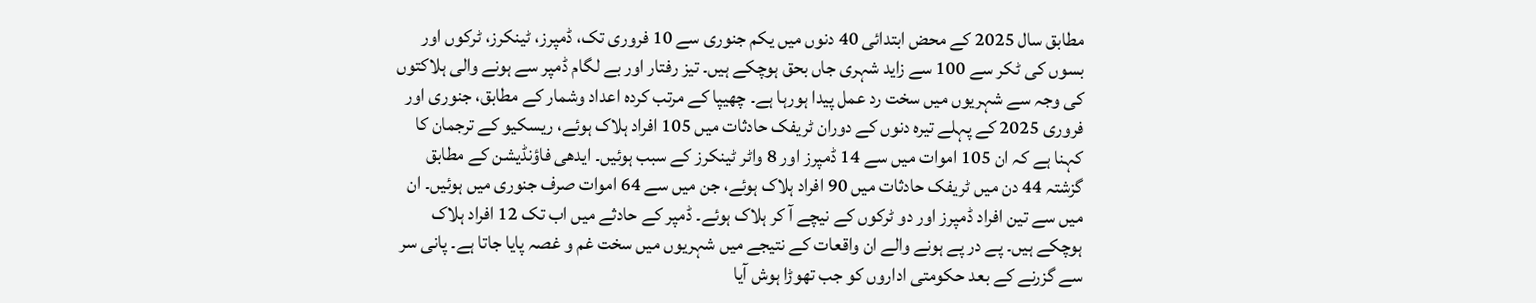مطابق سال 2025 کے محض ابتدائی 40 دنوں میں یکم جنوری سے 10 فروری تک، ڈمپرز، ٹینکرز، ٹرکوں اور بسوں کی ٹکر سے 100 سے زاید شہری جاں بحق ہوچکے ہیں۔ تیز رفتار اور بے لگام ڈمپر سے ہونے والی ہلاکتوں کی وجہ سے شہریوں میں سخت رد عمل پیدا ہورہا ہے۔ چھیپا کے مرتب کردہ اعداد وشمار کے مطابق، جنوری اور فروری 2025 کے پہلے تیرہ دنوں کے دوران ٹریفک حادثات میں 105 افراد ہلاک ہوئے، ریسکیو کے ترجمان کا کہنا ہے کہ ان 105 اموات میں سے 14 ڈمپرز اور 8 واٹر ٹینکرز کے سبب ہوئیں۔ ایدھی فاؤنڈیشن کے مطابق گزشتہ 44 دن میں ٹریفک حادثات میں 90 افراد ہلاک ہوئے، جن میں سے 64 اموات صرف جنوری میں ہوئیں۔ ان میں سے تین افراد ڈمپرز اور دو ٹرکوں کے نیچے آ کر ہلاک ہوئے۔ ڈمپر کے حادثے میں اب تک 12 افراد ہلاک ہوچکے ہیں۔ پے در پے ہونے والے ان واقعات کے نتیجے میں شہریوں میں سخت غم و غصہ پایا جاتا ہے۔ پانی سر سے گزرنے کے بعد حکومتی اداروں کو جب تھوڑا ہوش آیا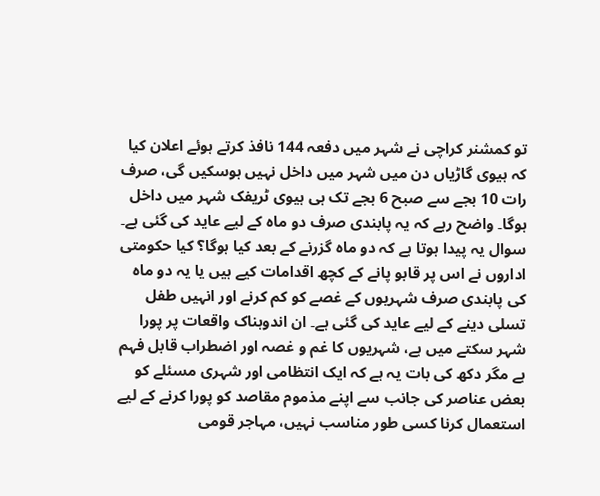تو کمشنر کراچی نے شہر میں دفعہ 144 نافذ کرتے ہوئے اعلان کیا کہ ہیوی گاڑیاں دن میں شہر میں داخل نہیں ہوسکیں گی، صرف رات 10 بجے سے صبح 6 بجے تک ہی ہیوی ٹریفک شہر میں داخل ہوگا۔ واضح رہے کہ یہ پابندی صرف دو ماہ کے لیے عاید کی گئی ہے۔ سوال یہ پیدا ہوتا ہے کہ دو ماہ گزرنے کے بعد کیا ہوگا؟ کیا حکومتی اداروں نے اس پر قابو پانے کے کچھ اقدامات کیے ہیں یا یہ دو ماہ کی پابندی صرف شہریوں کے غصے کو کم کرنے اور انہیں طفل تسلی دینے کے لیے عاید کی گئی ہے۔ ان اندوہناک واقعات پر پورا شہر سکتے میں ہے، شہریوں کا غم و غصہ اور اضطراب قابل فہم ہے مگر دکھ کی بات یہ ہے کہ ایک انتظامی اور شہری مسئلے کو بعض عناصر کی جانب سے اپنے مذموم مقاصد کو پورا کرنے کے لیے استعمال کرنا کسی طور مناسب نہیں، مہاجر قومی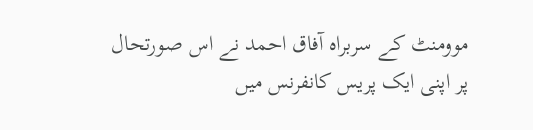موومنٹ کے سربراہ آفاق احمد نے اس صورتحال پر اپنی ایک پریس کانفرنس میں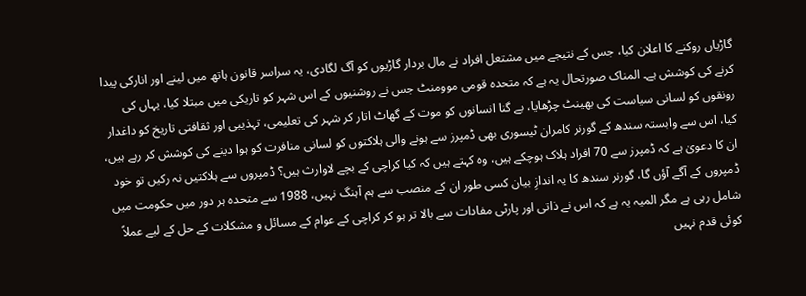گاڑیاں روکنے کا اعلان کیا، جس کے نتیجے میں مشتعل افراد نے مال بردار گاڑیوں کو آگ لگادی، یہ سراسر قانون ہاتھ میں لینے اور انارکی پیدا کرنے کی کوشش ہے۔ المناک صورتحال یہ ہے کہ متحدہ قومی موومنٹ جس نے روشنیوں کے اس شہر کو تاریکی میں مبتلا کیا، یہاں کی رونقوں کو لسانی سیاست کی بھینٹ چڑھایا، بے گنا انسانوں کو موت کے گھاٹ اتار کر شہر کی تعلیمی، تہذیبی اور ثقافتی تاریخ کو داغدار کیا، اس سے وابستہ سندھ کے گورنر کامران ٹیسوری بھی ڈمپرز سے ہونے والی ہلاکتوں کو لسانی منافرت کو ہوا دینے کی کوشش کر رہے ہیں، ان کا دعویٰ ہے کہ ڈمپرز سے 70 افراد ہلاک ہوچکے ہیں، وہ کہتے ہیں کہ کیا کراچی کے بچے لاوارث ہیں؟ ڈمپروں سے ہلاکتیں نہ رکیں تو خود ڈمپروں کے آگے آؤں گا، گورنر سندھ کا یہ اندازِ بیان کسی طور ان کے منصب سے ہم آہنگ نہیں، 1988 سے متحدہ ہر دور میں حکومت میں شامل رہی ہے مگر المیہ یہ ہے کہ اس نے ذاتی اور پارٹی مفادات سے بالا تر ہو کر کراچی کے عوام کے مسائل و مشکلات کے حل کے لیے عملاً کوئی قدم نہیں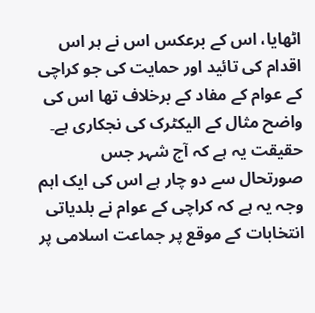اٹھایا، اس کے برعکس اس نے ہر اس اقدام کی تائید اور حمایت کی جو کراچی کے عوام کے مفاد کے برخلاف تھا اس کی واضح مثال کے الیکٹرک کی نجکاری ہے۔ حقیقت یہ ہے کہ آج شہر جس صورتحال سے دو چار ہے اس کی ایک اہم وجہ یہ ہے کہ کراچی کے عوام نے بلدیاتی انتخابات کے موقع پر جماعت اسلامی پر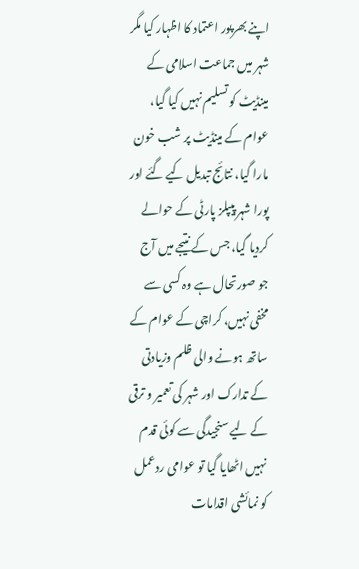اپنے بھرپور اعتماد کا اظہار کیا مگر شہر میں جماعت اسلامی کے مینڈیٹ کو تسلیم نہیں کیا گیا، عوام کے مینڈیٹ پر شب خون مارا گیا، نتائج تبدیل کیے گئے اور پورا شہر پیپلز پارٹی کے حوالے کردیا گیا، جس کے نتیجے میں آج جو صورتحال ہے وہ کسی سے مخفی نہیں، کراچی کے عوام کے ساتھ ہونے والی ظلم وزیادتی کے تدارک اور شہر کی تعمیر و ترقی کے لیے سنجیدگی سے کوئی قدم نہیں اٹھایا گیا تو عوامی ردعمل کو نمائشی اقدامات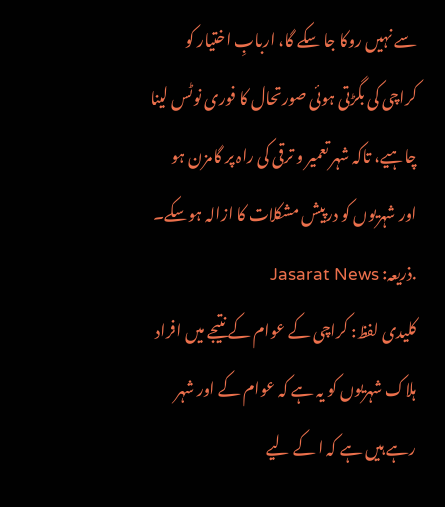سے نہیں روکا جا سکے گا، اربابِ اختیار کو کراچی کی بگڑتی ہوئی صورتحال کا فوری نوٹس لینا چاہیے، تاکہ شہر تعمیر و ترقی کی راہ پر گامزن ہو اور شہریوں کو درپیش مشکلات کا ازالہ ہوسکے۔
.ذریعہ: Jasarat News
کلیدی لفظ: کراچی کے عوام کے نتیجے میں افراد ہلاک شہریوں کو یہ ہے کہ عوام کے اور شہر رہے ہیں ہے کہ ا کے لیے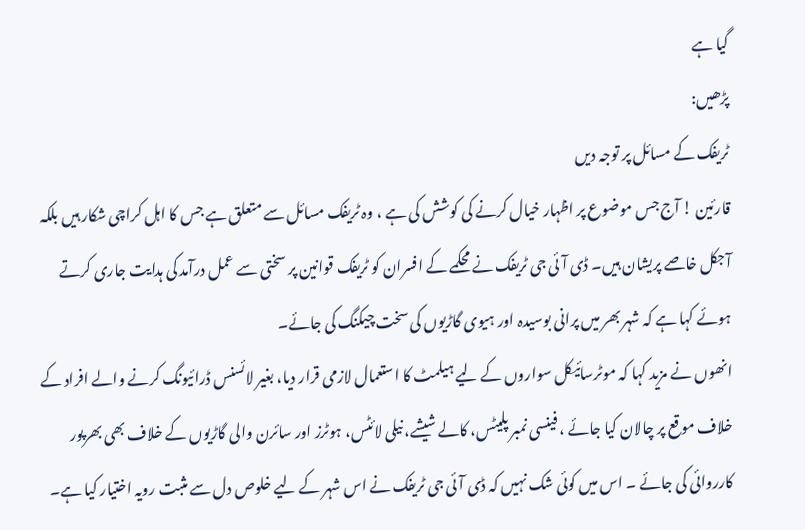گیا ہے
پڑھیں:
ٹریفک کے مسائل پر توجہ دیں
قارئین ! آج جس موضوع پر اظہار خیال کرنے کی کوشش کی ہے ، وہ ٹریفک مسائل سے متعلق ہے جس کا اہل کراچی شکار ہیں بلکہ آجکل خاصے پریشان ہیں۔ ڈی آئی جی ٹریفک نے محکمے کے افسران کو ٹریفک قوانین پر سختی سے عمل درآمد کی ہدایت جاری کرتے ہوئے کہا ہے کہ شہر بھر میں پرانی بوسیدہ اور ہیوی گاڑیوں کی سخت چیکنگ کی جائے۔
انھوں نے مزید کہا کہ موٹرسائیکل سواروں کے لیے ہیلمٹ کا استعمال لازمی قرار دیا، بغیر لائسنس ڈرائیونگ کرنے والے افراد کے خلاف موقع پر چالان کیا جائے ، فینسی نمبر پلیٹس، کالے شیشے، نیلی لائٹس، ہوٹرز اور سائرن والی گاڑیوں کے خلاف بھی بھرپور کارروائی کی جائے ۔ اس میں کوئی شک نہیں کہ ڈی آئی جی ٹریفک نے اس شہر کے لیے خلوص دل سے مثبت رویہ اختیار کیا ہے۔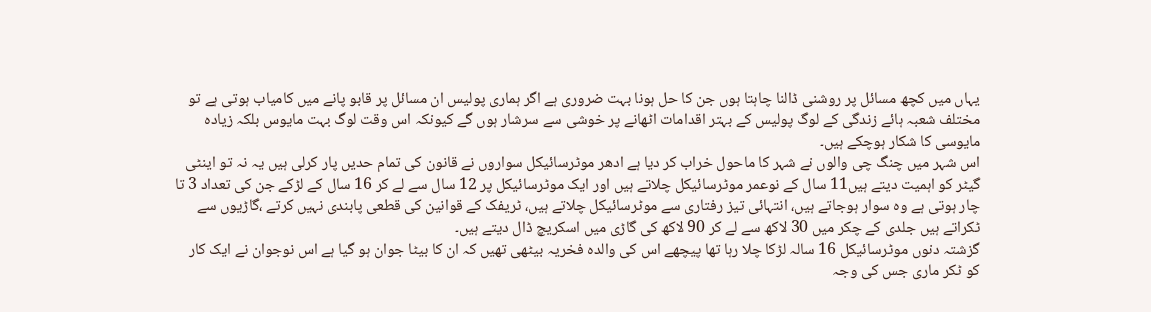یہاں میں کچھ مسائل پر روشنی ڈالنا چاہتا ہوں جن کا حل ہونا بہت ضروری ہے اگر ہماری پولیس ان مسائل پر قابو پانے میں کامیاب ہوتی ہے تو مختلف شعبہ ہائے زندگی کے لوگ پولیس کے بہتر اقدامات اٹھانے پر خوشی سے سرشار ہوں گے کیونکہ اس وقت لوگ بہت مایوس بلکہ زیادہ مایوسی کا شکار ہوچکے ہیں۔
اس شہر میں چنگ چی والوں نے شہر کا ماحول خراب کر دیا ہے ادھر موٹرسائیکل سواروں نے قانون کی تمام حدیں پار کرلی ہیں یہ نہ تو اینٹی گیٹر کو اہمیت دیتے ہیں11 سال کے نوعمر موٹرسائیکل چلاتے ہیں اور ایک موٹرسائیکل پر 12 سال سے لے کر 16 سال کے لڑکے جن کی تعداد 3 تا چار ہوتی ہے وہ سوار ہوجاتے ہیں، انتہائی تیز رفتاری سے موٹرسائیکل چلاتے ہیں، ٹریفک کے قوانین کی قطعی پابندی نہیں کرتے ،گاڑیوں سے ٹکراتے ہیں جلدی کے چکر میں 30 لاکھ سے لے کر 90 لاکھ کی گاڑی میں اسکریچ ڈال دیتے ہیں۔
گزشتہ دنوں موٹرسائیکل 16 سالہ لڑکا چلا رہا تھا پیچھے اس کی والدہ فخریہ بیٹھی تھیں کہ ان کا بیٹا جوان ہو گیا ہے اس نوجوان نے ایک کار کو ٹکر ماری جس کی وجہ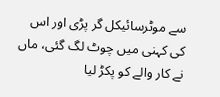سے موٹرسائیکل گر پڑی اور اس کی کہنی میں چوٹ لگ گئی، ماں نے کار والے کو پکڑ لیا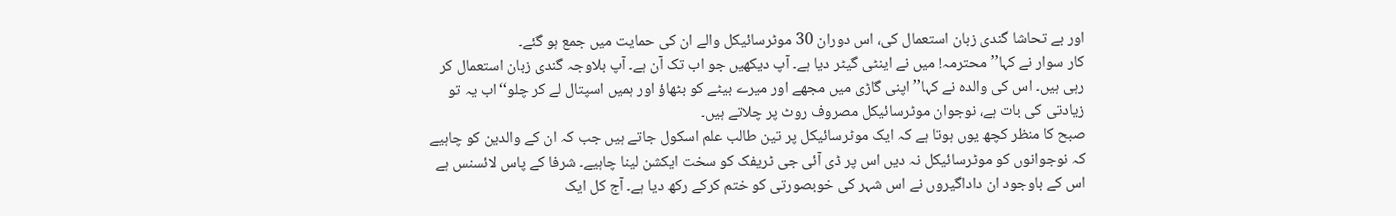اور بے تحاشا گندی زبان استعمال کی، اس دوران 30 موٹرسائیکل والے ان کی حمایت میں جمع ہو گئے۔
کار سوار نے کہا’’ محترمہ! میں نے اینٹی گیٹر دیا ہے۔ آپ دیکھیں جو اب تک آن ہے۔ آپ بلاوجہ گندی زبان استعمال کر رہی ہیں۔ اس کی والدہ نے کہا’’ اپنی گاڑی میں مجھے اور میرے بیٹے کو بٹھاؤ اور ہمیں اسپتال لے کر چلو‘‘اب یہ تو زیادتی کی بات ہے، نوجوان موٹرسائیکل مصروف روٹ پر چلاتے ہیں۔
صبح کا منظر کچھ یوں ہوتا ہے کہ ایک موٹرسائیکل پر تین طالب علم اسکول جاتے ہیں جب کہ ان کے والدین کو چاہیے کہ نوجوانوں کو موٹرسائیکل نہ دیں اس پر ڈی آئی جی ٹریفک کو سخت ایکشن لینا چاہیے۔ شرفا کے پاس لائسنس ہے اس کے باوجود ان داداگیروں نے اس شہر کی خوبصورتی کو ختم کرکے رکھ دیا ہے۔ آج کل ایک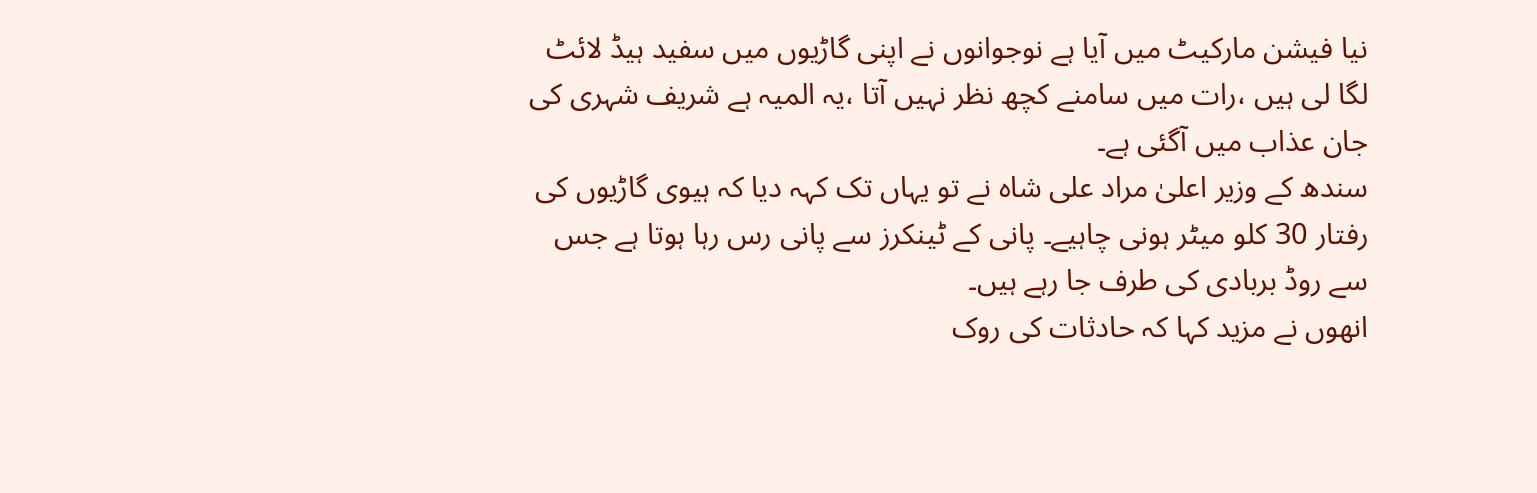نیا فیشن مارکیٹ میں آیا ہے نوجوانوں نے اپنی گاڑیوں میں سفید ہیڈ لائٹ لگا لی ہیں ،رات میں سامنے کچھ نظر نہیں آتا ،یہ المیہ ہے شریف شہری کی جان عذاب میں آگئی ہے۔
سندھ کے وزیر اعلیٰ مراد علی شاہ نے تو یہاں تک کہہ دیا کہ ہیوی گاڑیوں کی رفتار 30 کلو میٹر ہونی چاہیے۔ پانی کے ٹینکرز سے پانی رس رہا ہوتا ہے جس سے روڈ بربادی کی طرف جا رہے ہیں۔
انھوں نے مزید کہا کہ حادثات کی روک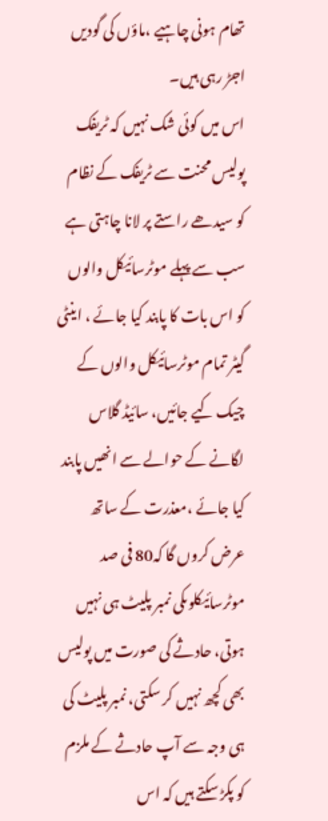تھام ہونی چاہیے ،ماؤں کی گودیں اجڑ رہی ہیں۔
اس میں کوئی شک نہیں کہ ٹریفک پولیس محنت سے ٹریفک کے نظام کو سیدھے راستے پر لانا چاہتی ہے سب سے پہلے موٹرسائیکل والوں کو اس بات کا پابند کیا جائے ، اینٹی گیٹر تمام موٹرسائیکل والوں کے چیک کیے جائیں، سائیڈ گلاس لگانے کے حوالے سے انھیں پابند کیا جائے ،معذرت کے ساتھ عرض کروں گا کہ80 فی صد موٹرسائیکلوںکی نمبر پلیٹ ہی نہیں ہوتی، حادثے کی صورت میں پولیس بھی کچھ نہیں کر سکتی، نمبر پلیٹ کی ہی وجہ سے آپ حادثے کے ملزم کو پکڑ سکتے ہیں کہ اس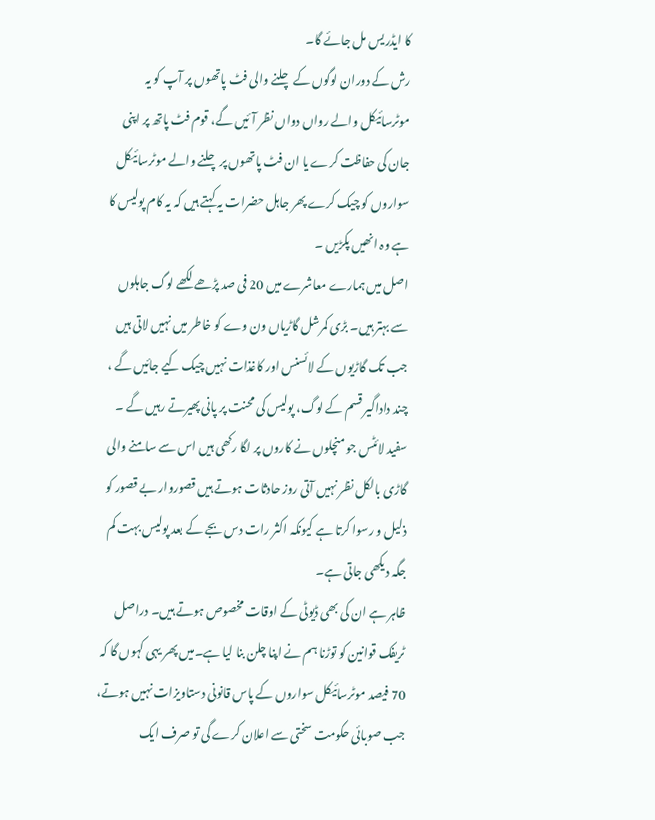کا ایڈریس مل جائے گا۔
رش کے دوران لوگوں کے چلنے والی فٹ پاتھوں پر آپ کو یہ موٹرسائیکل والے رواں دواں نظر آئیں گے، قوم فٹ پاتھ پر اپنی جان کی حفاظت کرے یا ان فٹ پاتھوں پر چلنے والے موٹرسائیکل سواروں کو چیک کرے پھر جاہل حضرات یہ کہتے ہیں کہ یہ کام پولیس کا ہے وہ انھیں پکڑیں ۔
اصل میں ہمارے معاشرے میں 20 فی صد پڑھے لکھے لوگ جاہلوں سے بہتر ہیں۔ بڑی کمرشل گاڑیاں ون وے کو خاطر میں نہیں لاتی ہیں جب تک گاڑیوں کے لائسنس اور کاغذات نہیں چیک کیے جائیں گے ، چند داداگیر قسم کے لوگ، پولیس کی محنت پر پانی پھیرتے رہیں گے ۔
سفید لائٹس جو منچلوں نے کاروں پر لگا رکھی ہیں اس سے سامنے والی گاڑی بالکل نظر نہیں آتی روز حادثات ہوتے ہیں قصوروار بے قصور کو ذلیل و رسوا کرتا ہے کیونکہ اکثر رات دس بجے کے بعد پولیس بہت کم جگہ دیکھی جاتی ہے۔
ظاہر ہے ان کی بھی ڈیوٹی کے اوقات مخصوص ہوتے ہیں۔ دراصل ٹریفک قوانین کو توڑنا ہم نے اپنا چلن بنا لیا ہے۔میں پھر یہی کہوں گا کہ 70 فیصد موٹرسائیکل سواروں کے پاس قانونی دستاویزات نہیں ہوتے، جب صوبائی حکومت سختی سے اعلان کرے گی تو صرف ایک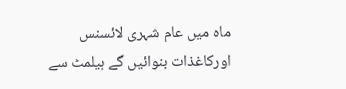ماہ میں عام شہری لائسنس اورکاغذات بنوائیں گے ہیلمٹ سے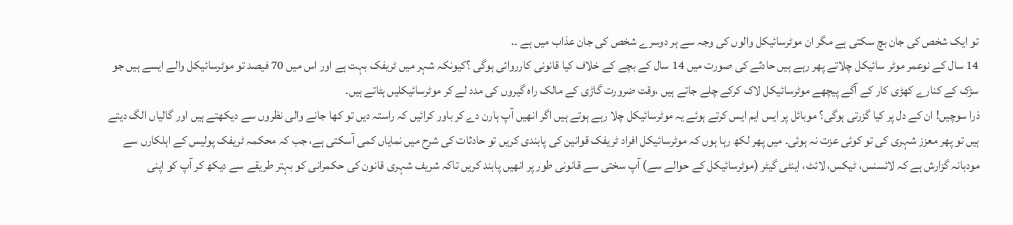تو ایک شخص کی جان بچ سکتی ہے مگر ان موٹرسائیکل والوں کی وجہ سے ہر دوسرے شخص کی جان عذاب میں ہے ۔.
14 سال کے نوعمر موٹر سائیکل چلاتے پھر رہے ہیں حادثے کی صورت میں 14 سال کے بچے کے خلاف کیا قانونی کارروائی ہوگی ؟کیونکہ شہر میں ٹریفک بہت ہے اور اس میں 70 فیصد تو موٹرسائیکل والے ایسے ہیں جو سڑک کے کنارے کھڑی کار کے آگے پیچھے موٹرسائیکل لاک کرکے چلے جاتے ہیں ،وقت ضرورت گاڑی کے مالک راہ گیروں کی مدد لے کر موٹرسائیکلیں ہٹاتے ہیں۔
ذرا سوچیں! ان کے دل پر کیا گزرتی ہوگی؟ موبائل پر ایس ایم ایس کرتے ہوئے یہ موٹرسائیکل چلا رہے ہوتے ہیں اگر انھیں آپ ہارن دے کر باور کرائیں کہ راستہ دیں تو کھا جانے والی نظروں سے دیکھتے ہیں اور گالیاں الگ دیتے ہیں تو پھر معزز شہری کی تو کوئی عزت نہ ہوئی۔ میں پھر لکھ رہا ہوں کہ موٹرسائیکل افراد ٹریفک قوانین کی پابندی کریں تو حادثات کی شرح میں نمایاں کمی آسکتی ہے، جب کہ محکمہ ٹریفک پولیس کے اہلکارں سے مودبانہ گزارش ہے کہ لائسنس، ٹیکس، لائٹ، اینٹی گیٹر (موٹرسائیکل کے حوالے سے) آپ سختی سے قانونی طور پر انھیں پابند کریں تاکہ شریف شہری قانون کی حکمرانی کو بہتر طریقے سے دیکھ کر آپ کو اپنی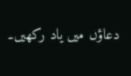دعاؤں میں یاد رکھیں۔